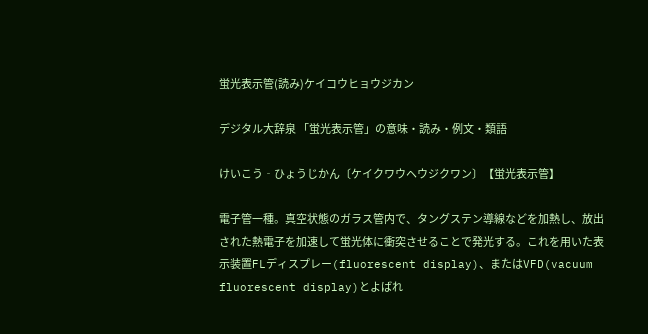蛍光表示管(読み)ケイコウヒョウジカン

デジタル大辞泉 「蛍光表示管」の意味・読み・例文・類語

けいこう‐ひょうじかん〔ケイクワウヘウジクワン〕【蛍光表示管】

電子管一種。真空状態のガラス管内で、タングステン導線などを加熱し、放出された熱電子を加速して蛍光体に衝突させることで発光する。これを用いた表示装置FLディスプレー(fluorescent display)、またはVFD(vacuum fluorescent display)とよばれ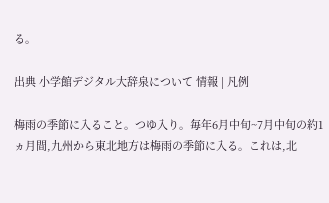る。

出典 小学館デジタル大辞泉について 情報 | 凡例

梅雨の季節に入ること。つゆ入り。毎年6月中旬~7月中旬の約1ヵ月間,九州から東北地方は梅雨の季節に入る。これは,北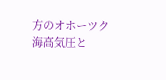方のオホーツク海高気圧と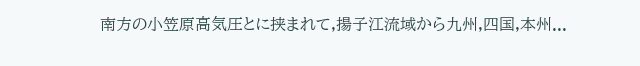南方の小笠原高気圧とに挟まれて,揚子江流域から九州,四国,本州...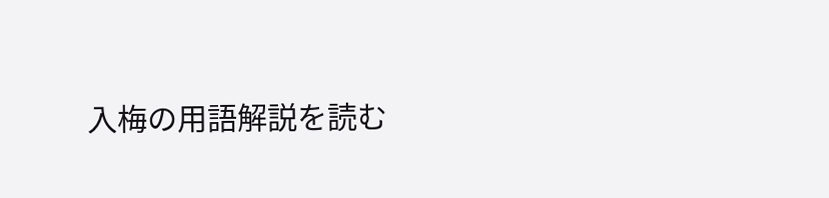入梅の用語解説を読む